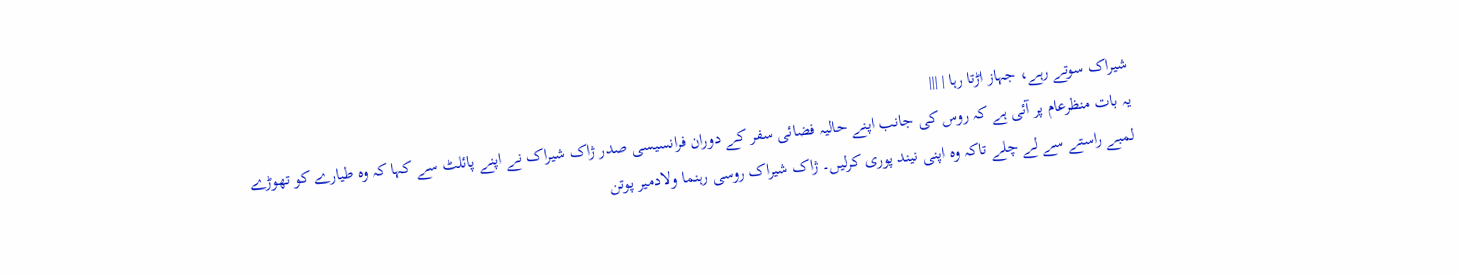شیراک سوتے رہے، جہاز اڑتا رہا | |||
یہ بات منظرعام پر آئی ہے کہ روس کی جانب اپنے حالیہ فضائی سفر کے دوران فرانسیسی صدر ژاک شیراک نے اپنے پائلٹ سے کہا کہ وہ طیارے کو تھوڑے لمبے راستے سے لے چلے تاکہ وہ اپنی نیند پوری کرلیں۔ ژاک شیراک روسی رہنما ولادمیر پوتن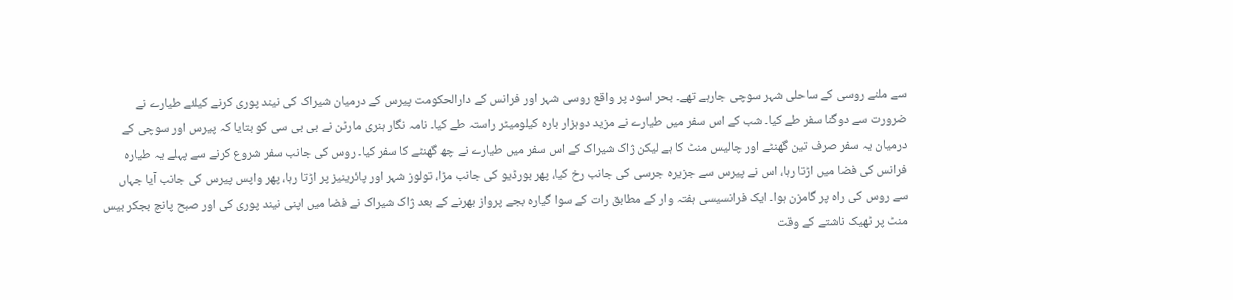سے ملنے روسی کے ساحلی شہر سوچی جارہے تھے۔ بحر اسود پر واقع روسی شہر اور فرانس کے دارالحکومت پیرس کے درمیان شیراک کی نیند پوری کرنے کیلئے طیارے نے ضرورت سے دوگنا سفر طے کیا۔ شب کے اس سفر میں طیارے نے مزید دوہزار بارہ کیلومیٹر راستہ طے کیا۔ نامہ نگار ہنری مارٹن نے بی بی سی کو بتایا کہ پیرس اور سوچی کے درمیان یہ سفر صرف تین گھنٹے اور چالیس منٹ کا ہے لیکن ژاک شیراک کے اس سفر میں طیارے نے چھ گھنٹے کا سفر کیا۔ روس کی جانب سفر شروع کرنے سے پہلے یہ طیارہ فرانس کی فضا میں اڑتا رہا، اس نے پیرس سے جزیرہ جرسی کی جانب رخ کیا، پھر بورڈیو کی جانب مڑا، تولوز شہر اور پائرینیز پر اڑتا رہا، پھر واپس پیرس کی جانب آیا جہاں سے روس کی راہ پر گامزن ہوا۔ ایک فرانسیسی ہفتہ وار کے مطابق رات کے سوا گیارہ بجے پرواز بھرنے کے بعد ژاک شیراک نے فضا میں اپنی نیند پوری کی اور صبح پانچ بجکر بیس منٹ پر ٹھیک ناشتے کے وقت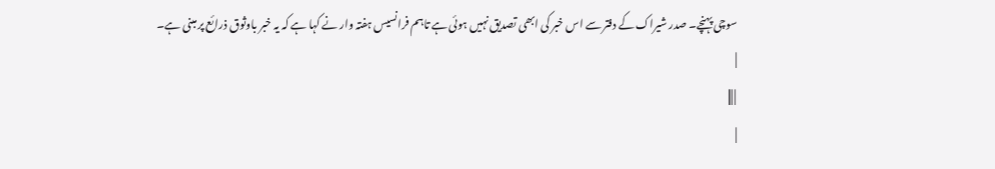سوچی پہنچے۔ صدر شیراک کے دفتر سے اس خبر کی ابھی تصدیق نہیں ہوئی ہے تاہم فرانسیس ہفتہ وار نے کہا ہے کہ یہ خبر باوثوق ذرائع پر مبنی ہے۔
|
| |||
|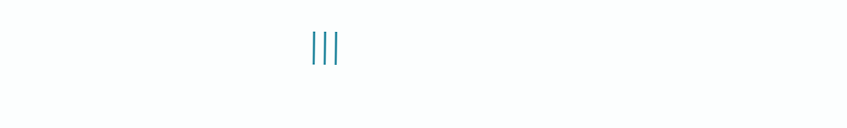|||